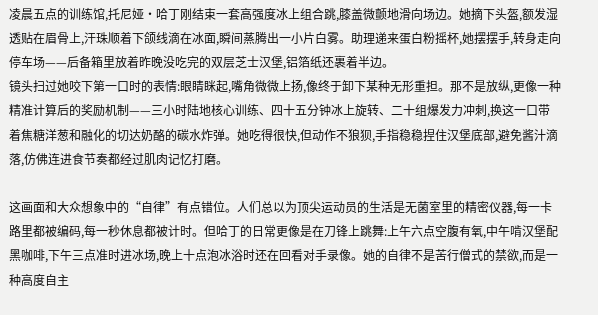凌晨五点的训练馆,托尼娅·哈丁刚结束一套高强度冰上组合跳,膝盖微颤地滑向场边。她摘下头盔,额发湿透贴在眉骨上,汗珠顺着下颌线滴在冰面,瞬间蒸腾出一小片白雾。助理递来蛋白粉摇杯,她摆摆手,转身走向停车场——后备箱里放着昨晚没吃完的双层芝士汉堡,铝箔纸还裹着半边。
镜头扫过她咬下第一口时的表情:眼睛眯起,嘴角微微上扬,像终于卸下某种无形重担。那不是放纵,更像一种精准计算后的奖励机制——三小时陆地核心训练、四十五分钟冰上旋转、二十组爆发力冲刺,换这一口带着焦糖洋葱和融化的切达奶酪的碳水炸弹。她吃得很快,但动作不狼狈,手指稳稳捏住汉堡底部,避免酱汁滴落,仿佛连进食节奏都经过肌肉记忆打磨。

这画面和大众想象中的“自律”有点错位。人们总以为顶尖运动员的生活是无菌室里的精密仪器,每一卡路里都被编码,每一秒休息都被计时。但哈丁的日常更像是在刀锋上跳舞:上午六点空腹有氧,中午啃汉堡配黑咖啡,下午三点准时进冰场,晚上十点泡冰浴时还在回看对手录像。她的自律不是苦行僧式的禁欲,而是一种高度自主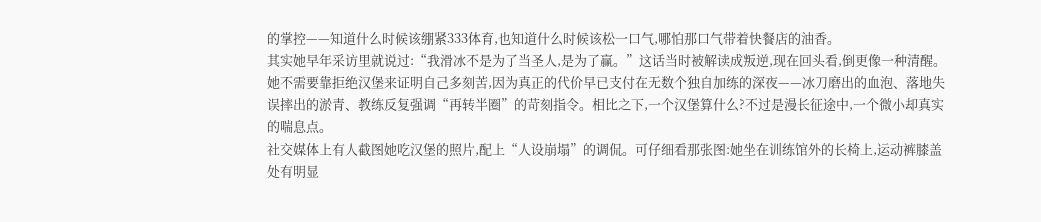的掌控——知道什么时候该绷紧333体育,也知道什么时候该松一口气,哪怕那口气带着快餐店的油香。
其实她早年采访里就说过:“我滑冰不是为了当圣人,是为了赢。”这话当时被解读成叛逆,现在回头看,倒更像一种清醒。她不需要靠拒绝汉堡来证明自己多刻苦,因为真正的代价早已支付在无数个独自加练的深夜——冰刀磨出的血泡、落地失误摔出的淤青、教练反复强调“再转半圈”的苛刻指令。相比之下,一个汉堡算什么?不过是漫长征途中,一个微小却真实的喘息点。
社交媒体上有人截图她吃汉堡的照片,配上“人设崩塌”的调侃。可仔细看那张图:她坐在训练馆外的长椅上,运动裤膝盖处有明显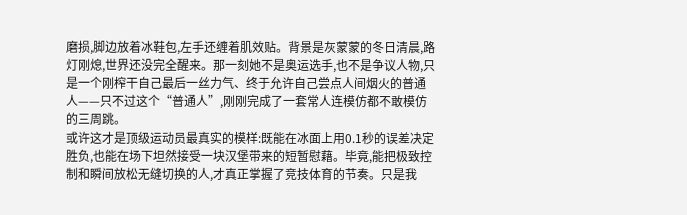磨损,脚边放着冰鞋包,左手还缠着肌效贴。背景是灰蒙蒙的冬日清晨,路灯刚熄,世界还没完全醒来。那一刻她不是奥运选手,也不是争议人物,只是一个刚榨干自己最后一丝力气、终于允许自己尝点人间烟火的普通人——只不过这个“普通人”,刚刚完成了一套常人连模仿都不敢模仿的三周跳。
或许这才是顶级运动员最真实的模样:既能在冰面上用0.1秒的误差决定胜负,也能在场下坦然接受一块汉堡带来的短暂慰藉。毕竟,能把极致控制和瞬间放松无缝切换的人,才真正掌握了竞技体育的节奏。只是我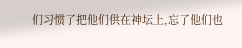们习惯了把他们供在神坛上,忘了他们也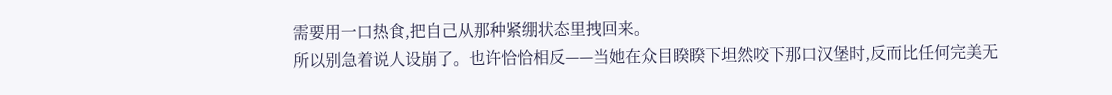需要用一口热食,把自己从那种紧绷状态里拽回来。
所以别急着说人设崩了。也许恰恰相反——当她在众目睽睽下坦然咬下那口汉堡时,反而比任何完美无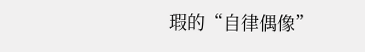瑕的“自律偶像”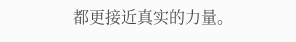都更接近真实的力量。